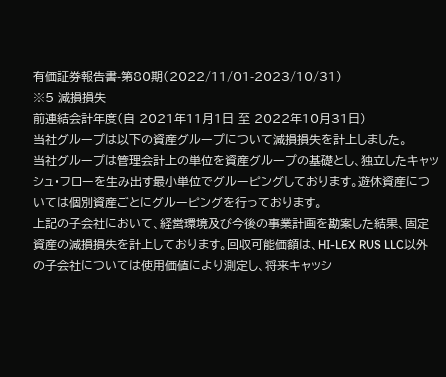有価証券報告書-第80期(2022/11/01-2023/10/31)
※5 減損損失
前連結会計年度(自 2021年11月1日 至 2022年10月31日)
当社グループは以下の資産グループについて減損損失を計上しました。
当社グループは管理会計上の単位を資産グループの基礎とし、独立したキャッシュ・フローを生み出す最小単位でグルーピングしております。遊休資産については個別資産ごとにグルーピングを行っております。
上記の子会社において、経営環境及び今後の事業計画を勘案した結果、固定資産の減損損失を計上しております。回収可能価額は、HI-LEX RUS LLC以外の子会社については使用価値により測定し、将来キャッシ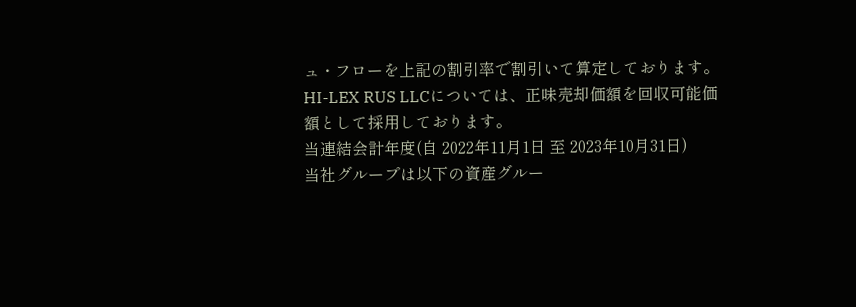ュ・フローを上記の割引率で割引いて算定しております。HI-LEX RUS LLCについては、正味売却価額を回収可能価額として採用しております。
当連結会計年度(自 2022年11月1日 至 2023年10月31日)
当社グループは以下の資産グルー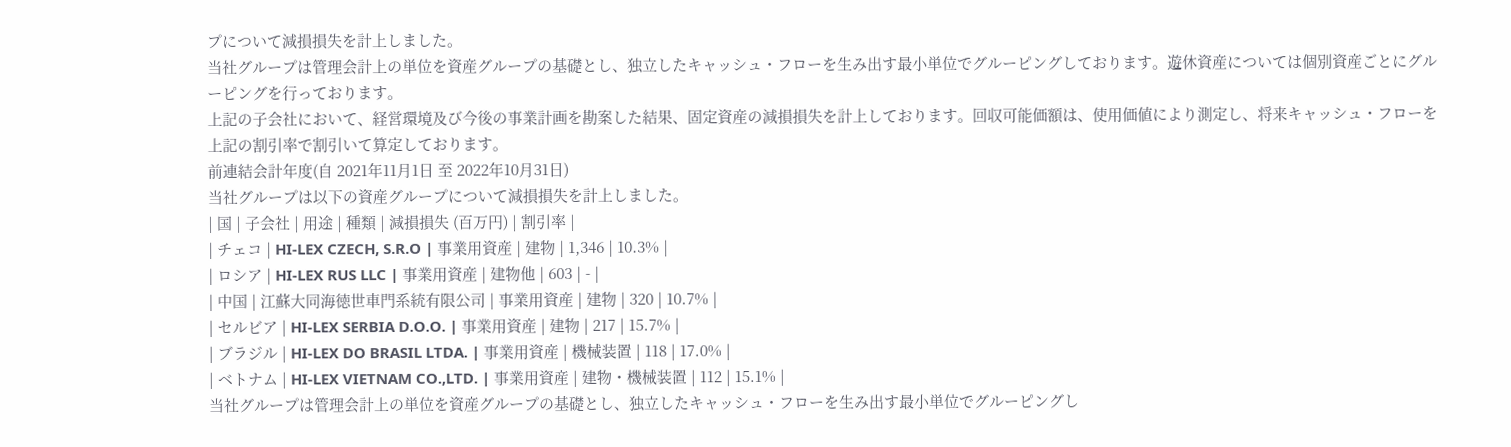プについて減損損失を計上しました。
当社グループは管理会計上の単位を資産グループの基礎とし、独立したキャッシュ・フローを生み出す最小単位でグルーピングしております。遊休資産については個別資産ごとにグルーピングを行っております。
上記の子会社において、経営環境及び今後の事業計画を勘案した結果、固定資産の減損損失を計上しております。回収可能価額は、使用価値により測定し、将来キャッシュ・フローを上記の割引率で割引いて算定しております。
前連結会計年度(自 2021年11月1日 至 2022年10月31日)
当社グループは以下の資産グループについて減損損失を計上しました。
| 国 | 子会社 | 用途 | 種類 | 減損損失 (百万円) | 割引率 |
| チェコ | HI-LEX CZECH, S.R.O | 事業用資産 | 建物 | 1,346 | 10.3% |
| ロシア | HI-LEX RUS LLC | 事業用資産 | 建物他 | 603 | - |
| 中国 | 江蘇大同海徳世車門系統有限公司 | 事業用資産 | 建物 | 320 | 10.7% |
| セルビア | HI-LEX SERBIA D.O.O. | 事業用資産 | 建物 | 217 | 15.7% |
| ブラジル | HI-LEX DO BRASIL LTDA. | 事業用資産 | 機械装置 | 118 | 17.0% |
| ベトナム | HI-LEX VIETNAM CO.,LTD. | 事業用資産 | 建物・機械装置 | 112 | 15.1% |
当社グループは管理会計上の単位を資産グループの基礎とし、独立したキャッシュ・フローを生み出す最小単位でグルーピングし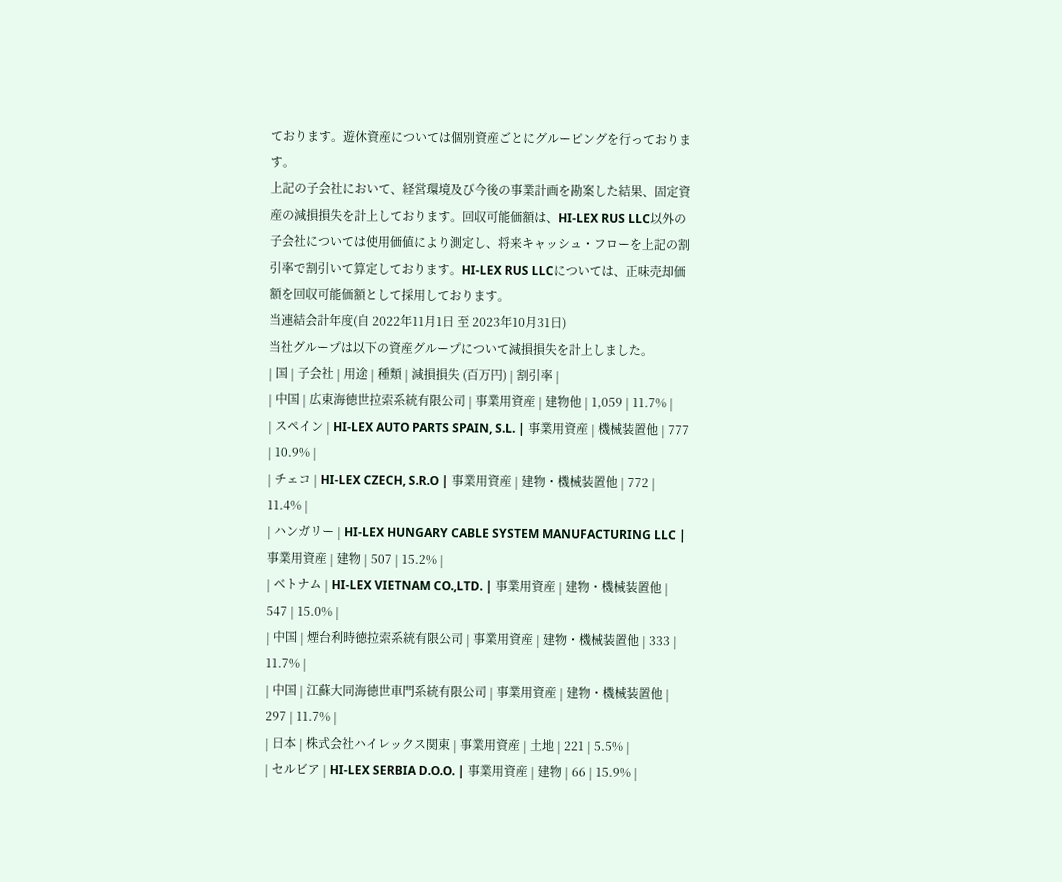ております。遊休資産については個別資産ごとにグルーピングを行っております。
上記の子会社において、経営環境及び今後の事業計画を勘案した結果、固定資産の減損損失を計上しております。回収可能価額は、HI-LEX RUS LLC以外の子会社については使用価値により測定し、将来キャッシュ・フローを上記の割引率で割引いて算定しております。HI-LEX RUS LLCについては、正味売却価額を回収可能価額として採用しております。
当連結会計年度(自 2022年11月1日 至 2023年10月31日)
当社グループは以下の資産グループについて減損損失を計上しました。
| 国 | 子会社 | 用途 | 種類 | 減損損失 (百万円) | 割引率 |
| 中国 | 広東海徳世拉索系統有限公司 | 事業用資産 | 建物他 | 1,059 | 11.7% |
| スペイン | HI-LEX AUTO PARTS SPAIN, S.L. | 事業用資産 | 機械装置他 | 777 | 10.9% |
| チェコ | HI-LEX CZECH, S.R.O | 事業用資産 | 建物・機械装置他 | 772 | 11.4% |
| ハンガリー | HI-LEX HUNGARY CABLE SYSTEM MANUFACTURING LLC | 事業用資産 | 建物 | 507 | 15.2% |
| ベトナム | HI-LEX VIETNAM CO.,LTD. | 事業用資産 | 建物・機械装置他 | 547 | 15.0% |
| 中国 | 煙台利時徳拉索系統有限公司 | 事業用資産 | 建物・機械装置他 | 333 | 11.7% |
| 中国 | 江蘇大同海徳世車門系統有限公司 | 事業用資産 | 建物・機械装置他 | 297 | 11.7% |
| 日本 | 株式会社ハイレックス関東 | 事業用資産 | 土地 | 221 | 5.5% |
| セルビア | HI-LEX SERBIA D.O.O. | 事業用資産 | 建物 | 66 | 15.9% |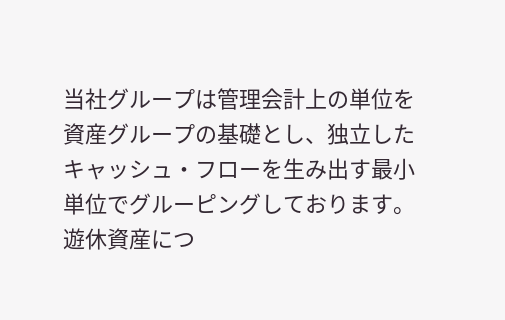当社グループは管理会計上の単位を資産グループの基礎とし、独立したキャッシュ・フローを生み出す最小単位でグルーピングしております。遊休資産につ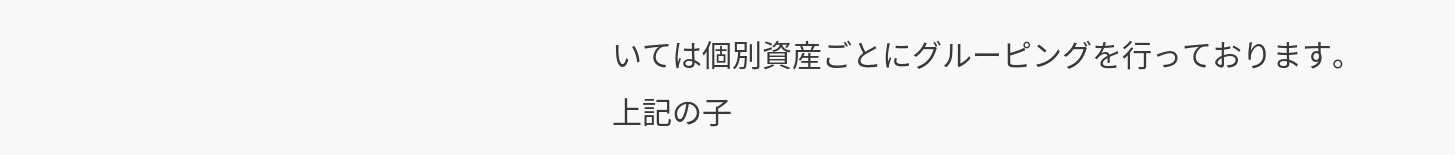いては個別資産ごとにグルーピングを行っております。
上記の子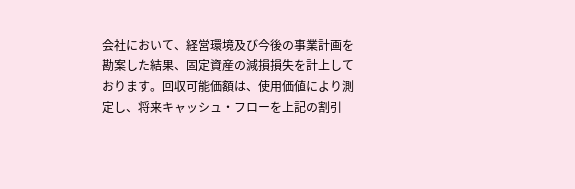会社において、経営環境及び今後の事業計画を勘案した結果、固定資産の減損損失を計上しております。回収可能価額は、使用価値により測定し、将来キャッシュ・フローを上記の割引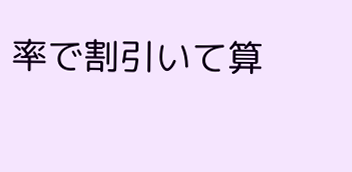率で割引いて算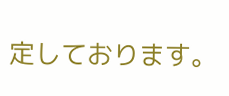定しております。